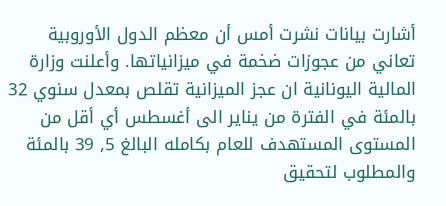أشارت بيانات نشرت أمس أن معظم الدول الأوروبية تعاني من عجوزات ضخمة في ميزانياتها. وأعلنت وزارة المالية اليونانية ان عجز الميزانية تقلص بمعدل سنوي 32 بالمئة في الفترة من يناير الى أغسطس أي أقل من المستوى المستهدف للعام بكامله البالغ 5, 39 بالمئة والمطلوب لتحقيق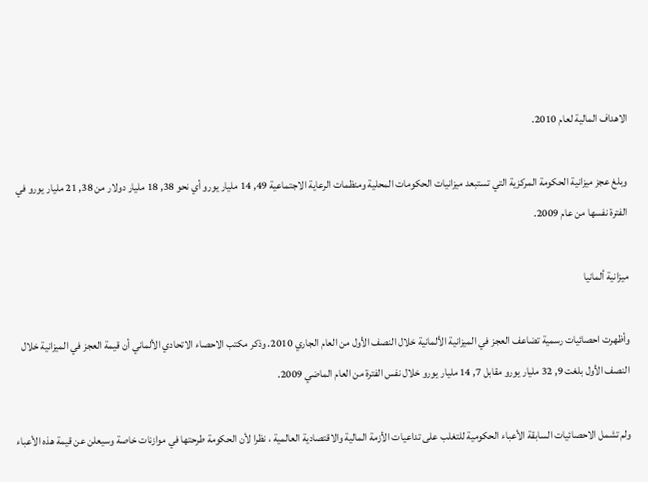الاهداف المالية لعام 2010.

وبلغ عجز ميزانية الحكومة المركزية التي تستبعد ميزانيات الحكومات المحلية ومنظمات الرعاية الاجتماعية 49, 14 مليار يورو أي نحو 38, 18 مليار دولار من 38, 21 مليار يورو في الفترة نفسها من عام 2009.

ميزانية ألمانيا

وأظهرت احصائيات رسمية تضاعف العجز في الميزانية الألمانية خلال النصف الأول من العام الجاري 2010. وذكر مكتب الاحصاء الاتحادي الألماني أن قيمة العجز في الميزانية خلال النصف الأول بلغت 9, 32 مليار يورو مقابل 7, 14 مليار يورو خلال نفس الفترة من العام الماضي 2009.

ولم تشمل الاحصائيات السابقة الأعباء الحكومية للتغلب على تداعيات الأزمة المالية والاقتصادية العالمية ، نظرا لأن الحكومة طرحتها في موازنات خاصة وسيعلن عن قيمة هذه الأعباء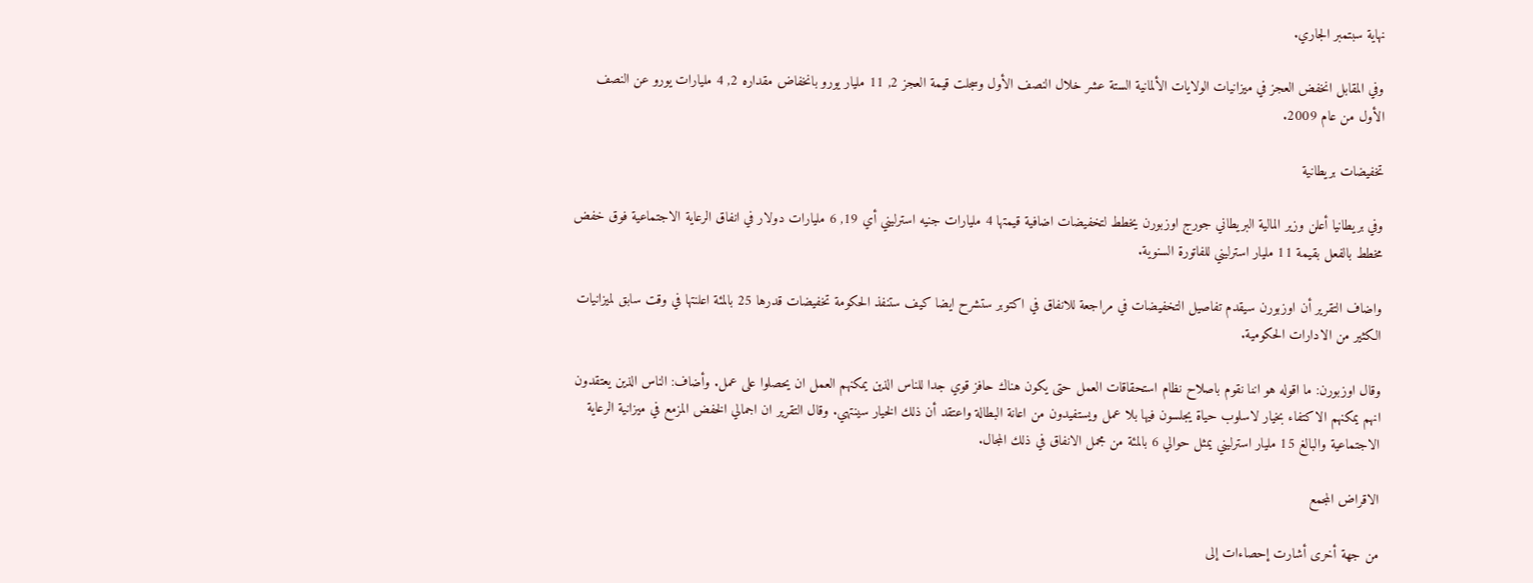نهاية سبتمبر الجاري.

وفي المقابل انخفض العجز في ميزانيات الولايات الألمانية الستة عشر خلال النصف الأول وسجلت قيمة العجز 2, 11 مليار يورو بانخفاض مقداره 2, 4 مليارات يورو عن النصف الأول من عام 2009.

تخفيضات بريطانية

وفي بريطانيا أعلن وزير المالية البريطاني جورج اوزبورن يخطط لتخفيضات اضافية قيمتها 4 مليارات جنيه استرليني أي 19, 6 مليارات دولار في انفاق الرعاية الاجتماعية فوق خفض مخطط بالفعل بقيمة 11 مليار استرليني للفاتورة السنوية.

واضاف التقرير أن اوزبورن سيقدم تفاصيل التخفيضات في مراجعة للانفاق في اكتوبر ستشرح ايضا كيف ستنفذ الحكومة تخفيضات قدرها 25 بالمئة اعلنتها في وقت سابق لميزانيات الكثير من الادارات الحكومية.

وقال اوزبورن: ما اقوله هو اننا نقوم باصلاح نظام استحقاقات العمل حتى يكون هناك حافز قوي جدا للناس الذين يمكنهم العمل ان يحصلوا على عمل. وأضاف: الناس الذين يعتقدون انهم يمكنهم الاكتفاء بخيار لاسلوب حياة يجلسون فيها بلا عمل ويستفيدون من اعانة البطالة واعتقد أن ذلك الخيار سينتهي. وقال التقرير ان اجمالي الخفض المزمع في ميزانية الرعاية الاجتماعية والبالغ 15 مليار استرليني يمثل حوالي 6 بالمئة من مجمل الانفاق في ذلك المجال.

الاقراض المجمع

من جهة أخرى أشارت إحصاءات إلى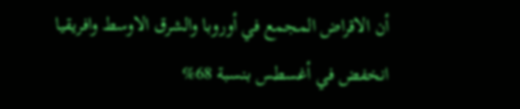أن الاقراض المجمع في أوروبا والشرق الاوسط وافريقيا انخفض في أغسطس بنسبة 68%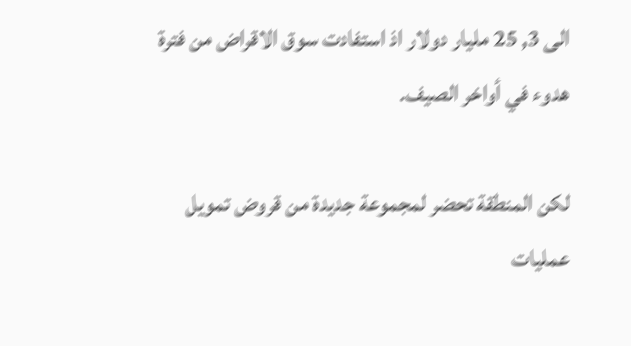الى 3, 25 مليار دولار اذ استفادت سوق الاقراض من فترة هدوء في أواخر الصيف.

لكن المنطقة تحضر لمجموعة جديدة من قروض تمويل عمليات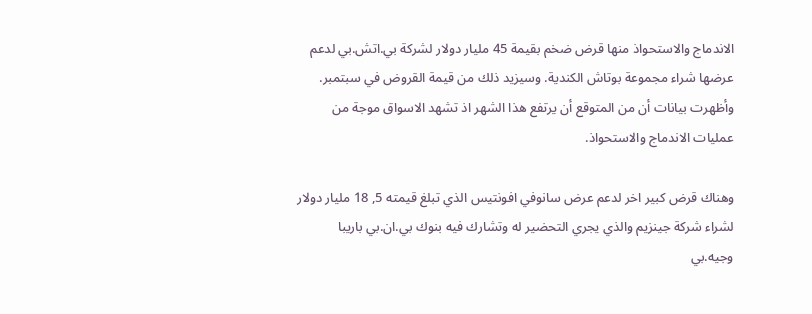الاندماج والاستحواذ منها قرض ضخم بقيمة 45 مليار دولار لشركة بي.اتش.بي لدعم عرضها شراء مجموعة بوتاش الكندية. وسيزيد ذلك من قيمة القروض في سبتمبر. وأظهرت بيانات أن من المتوقع أن يرتفع هذا الشهر اذ تشهد الاسواق موجة من عمليات الاندماج والاستحواذ.

وهناك قرض كبير اخر لدعم عرض سانوفي افونتيس الذي تبلغ قيمته 5, 18 مليار دولار لشراء شركة جينزيم والذي يجري التحضير له وتشارك فيه بنوك بي.ان.بي باريبا وجيه.بي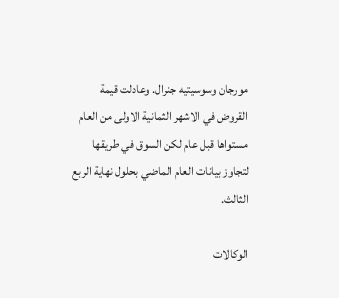مورجان وسوسيتيه جنرال. وعادلت قيمة القروض في الاشهر الثمانية الاولى من العام مستواها قبل عام لكن السوق في طريقها لتجاوز بيانات العام الماضي بحلول نهاية الربع الثالث.

الوكالات